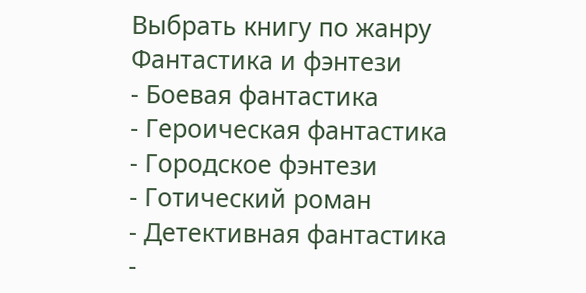Выбрать книгу по жанру
Фантастика и фэнтези
- Боевая фантастика
- Героическая фантастика
- Городское фэнтези
- Готический роман
- Детективная фантастика
-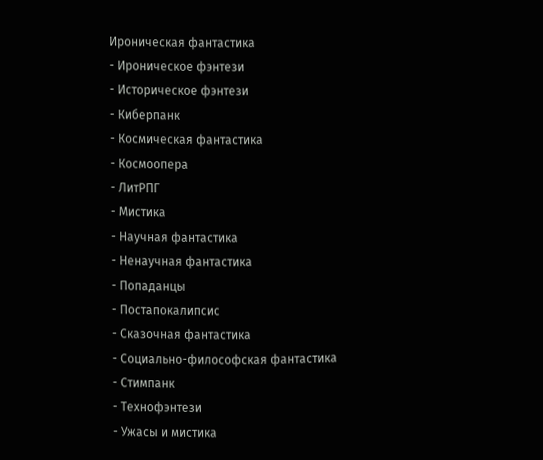Ироническая фантастика
- Ироническое фэнтези
- Историческое фэнтези
- Киберпанк
- Космическая фантастика
- Космоопера
- ЛитРПГ
- Мистика
- Научная фантастика
- Ненаучная фантастика
- Попаданцы
- Постапокалипсис
- Сказочная фантастика
- Социально-философская фантастика
- Стимпанк
- Технофэнтези
- Ужасы и мистика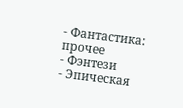- Фантастика: прочее
- Фэнтези
- Эпическая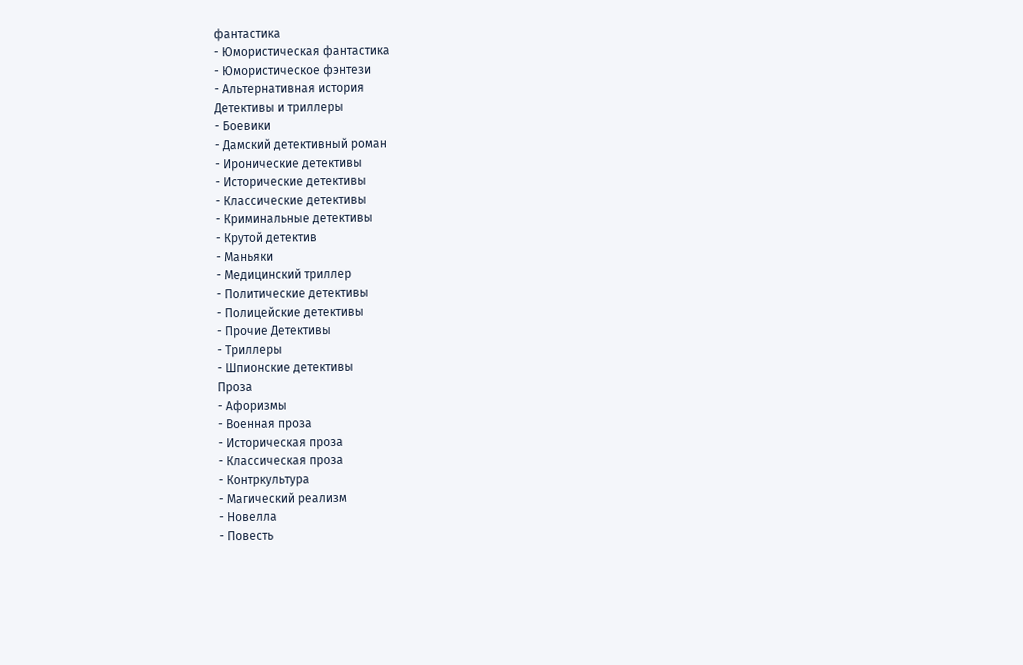фантастика
- Юмористическая фантастика
- Юмористическое фэнтези
- Альтернативная история
Детективы и триллеры
- Боевики
- Дамский детективный роман
- Иронические детективы
- Исторические детективы
- Классические детективы
- Криминальные детективы
- Крутой детектив
- Маньяки
- Медицинский триллер
- Политические детективы
- Полицейские детективы
- Прочие Детективы
- Триллеры
- Шпионские детективы
Проза
- Афоризмы
- Военная проза
- Историческая проза
- Классическая проза
- Контркультура
- Магический реализм
- Новелла
- Повесть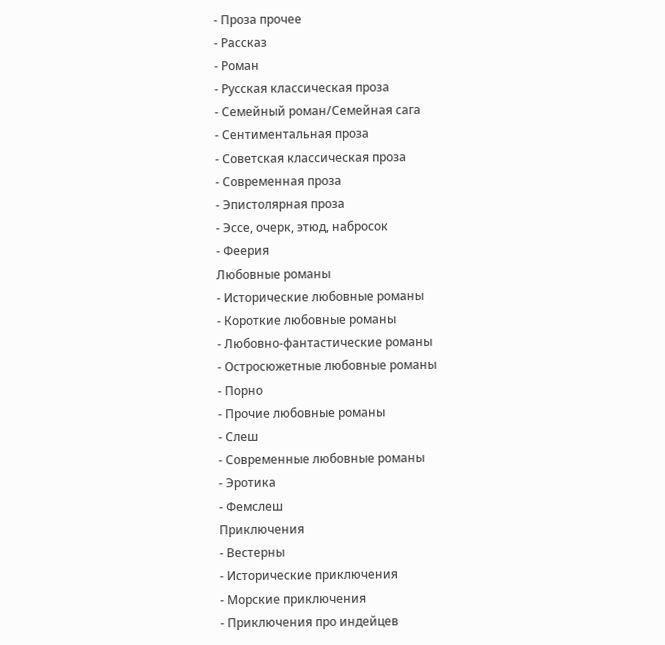- Проза прочее
- Рассказ
- Роман
- Русская классическая проза
- Семейный роман/Семейная сага
- Сентиментальная проза
- Советская классическая проза
- Современная проза
- Эпистолярная проза
- Эссе, очерк, этюд, набросок
- Феерия
Любовные романы
- Исторические любовные романы
- Короткие любовные романы
- Любовно-фантастические романы
- Остросюжетные любовные романы
- Порно
- Прочие любовные романы
- Слеш
- Современные любовные романы
- Эротика
- Фемслеш
Приключения
- Вестерны
- Исторические приключения
- Морские приключения
- Приключения про индейцев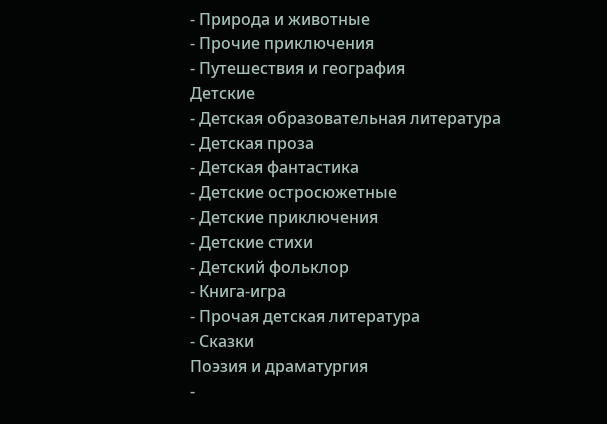- Природа и животные
- Прочие приключения
- Путешествия и география
Детские
- Детская образовательная литература
- Детская проза
- Детская фантастика
- Детские остросюжетные
- Детские приключения
- Детские стихи
- Детский фольклор
- Книга-игра
- Прочая детская литература
- Сказки
Поэзия и драматургия
-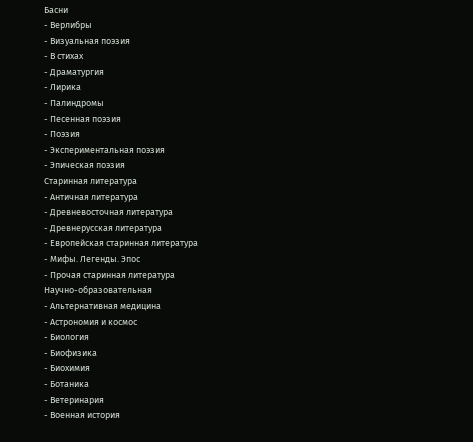Басни
- Верлибры
- Визуальная поэзия
- В стихах
- Драматургия
- Лирика
- Палиндромы
- Песенная поэзия
- Поэзия
- Экспериментальная поэзия
- Эпическая поэзия
Старинная литература
- Античная литература
- Древневосточная литература
- Древнерусская литература
- Европейская старинная литература
- Мифы. Легенды. Эпос
- Прочая старинная литература
Научно-образовательная
- Альтернативная медицина
- Астрономия и космос
- Биология
- Биофизика
- Биохимия
- Ботаника
- Ветеринария
- Военная история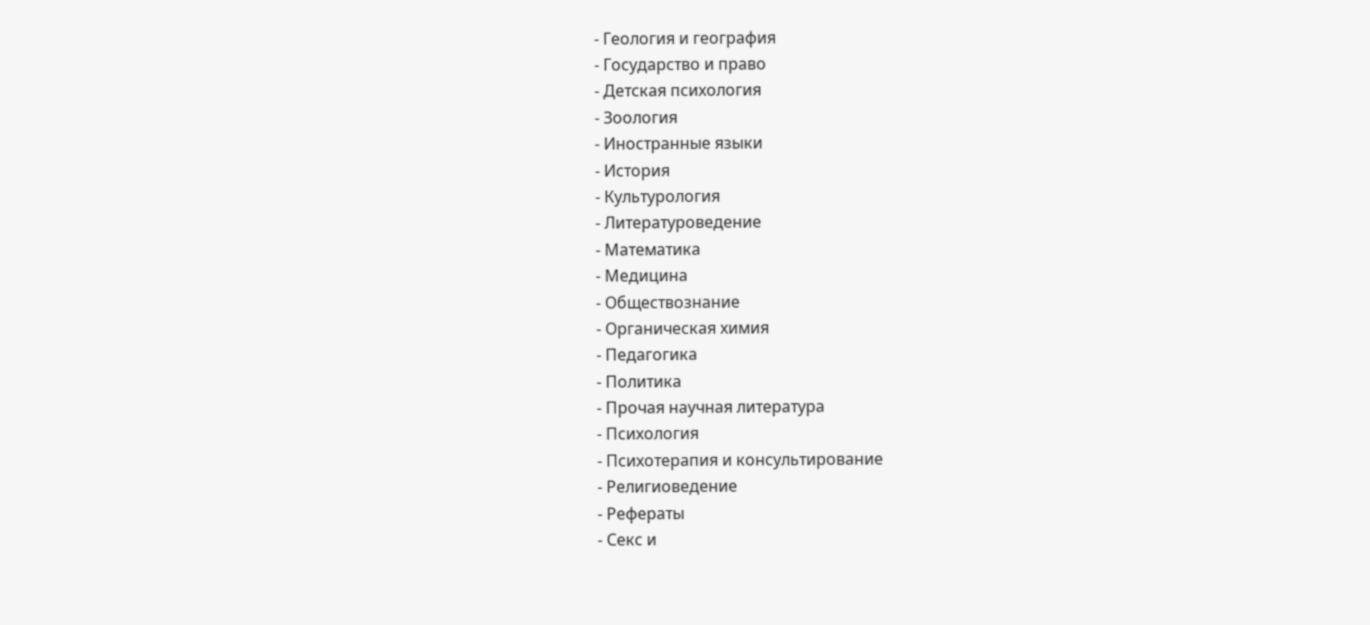- Геология и география
- Государство и право
- Детская психология
- Зоология
- Иностранные языки
- История
- Культурология
- Литературоведение
- Математика
- Медицина
- Обществознание
- Органическая химия
- Педагогика
- Политика
- Прочая научная литература
- Психология
- Психотерапия и консультирование
- Религиоведение
- Рефераты
- Секс и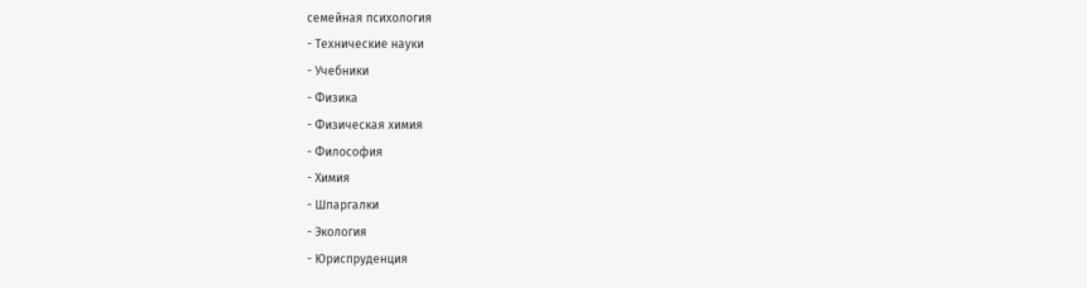семейная психология
- Технические науки
- Учебники
- Физика
- Физическая химия
- Философия
- Химия
- Шпаргалки
- Экология
- Юриспруденция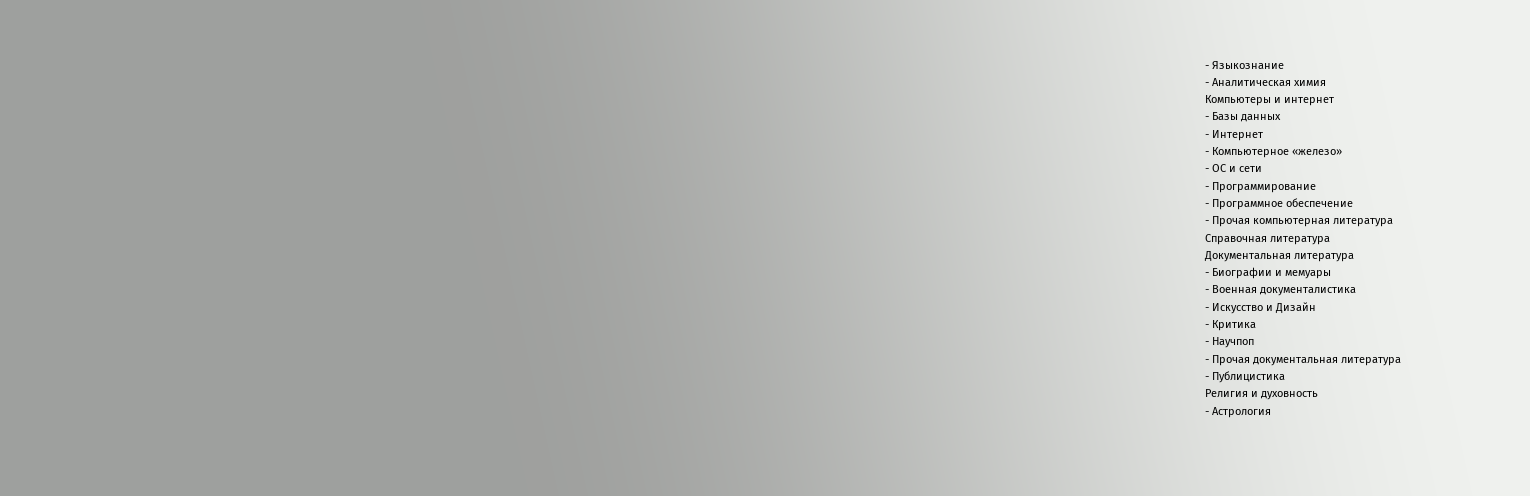- Языкознание
- Аналитическая химия
Компьютеры и интернет
- Базы данных
- Интернет
- Компьютерное «железо»
- ОС и сети
- Программирование
- Программное обеспечение
- Прочая компьютерная литература
Справочная литература
Документальная литература
- Биографии и мемуары
- Военная документалистика
- Искусство и Дизайн
- Критика
- Научпоп
- Прочая документальная литература
- Публицистика
Религия и духовность
- Астрология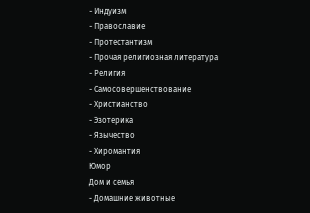- Индуизм
- Православие
- Протестантизм
- Прочая религиозная литература
- Религия
- Самосовершенствование
- Христианство
- Эзотерика
- Язычество
- Хиромантия
Юмор
Дом и семья
- Домашние животные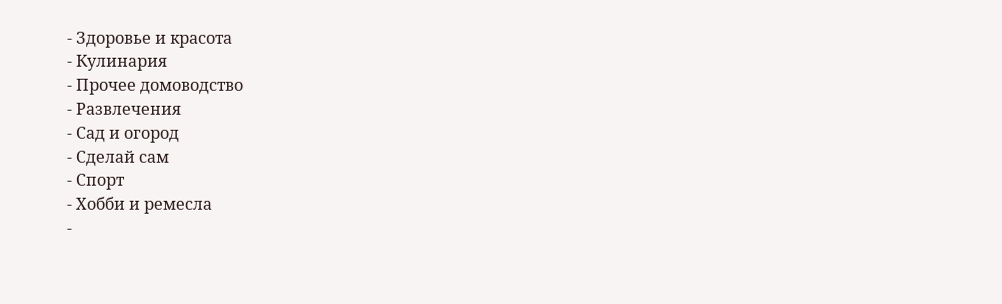- Здоровье и красота
- Кулинария
- Прочее домоводство
- Развлечения
- Сад и огород
- Сделай сам
- Спорт
- Хобби и ремесла
-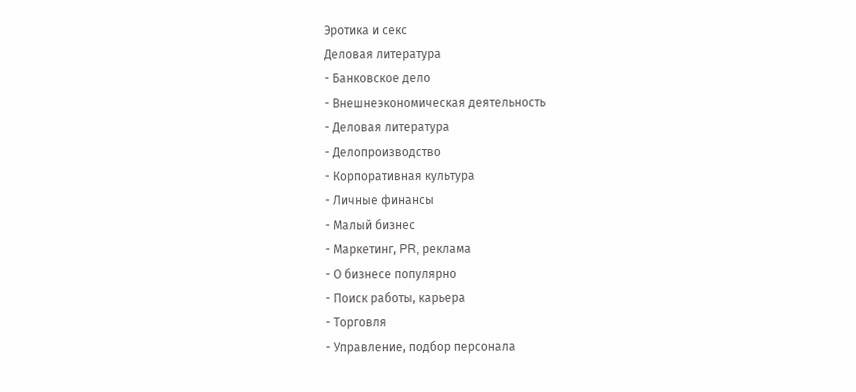Эротика и секс
Деловая литература
- Банковское дело
- Внешнеэкономическая деятельность
- Деловая литература
- Делопроизводство
- Корпоративная культура
- Личные финансы
- Малый бизнес
- Маркетинг, PR, реклама
- О бизнесе популярно
- Поиск работы, карьера
- Торговля
- Управление, подбор персонала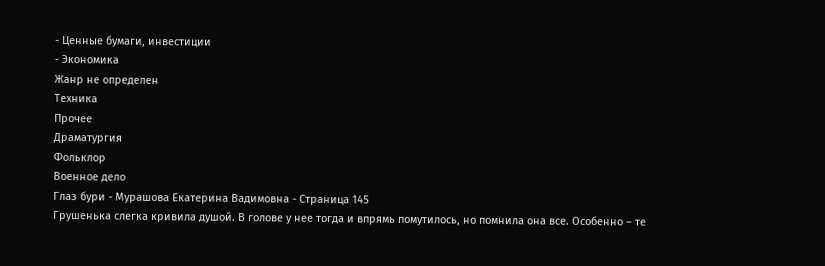- Ценные бумаги, инвестиции
- Экономика
Жанр не определен
Техника
Прочее
Драматургия
Фольклор
Военное дело
Глаз бури - Мурашова Екатерина Вадимовна - Страница 145
Грушенька слегка кривила душой. В голове у нее тогда и впрямь помутилось, но помнила она все. Особенно – те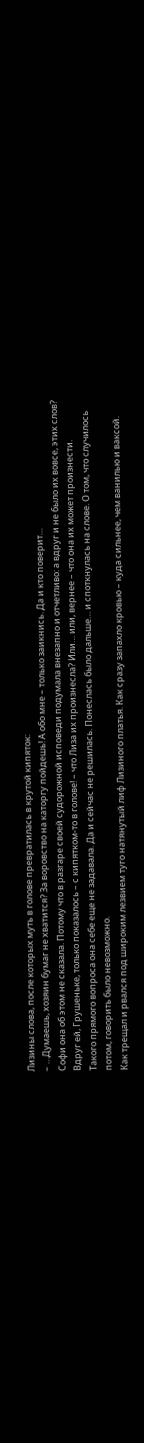Лизины слова, после которых муть в голове превратилась в крутой кипяток:
– …Думаешь, хозяин бумаг не хватится? За воровство на каторгу пойдешь! А обо мне – только заикнись. Да и кто поверит…
Софи она об этом не сказала. Потому что в разгаре своей судорожной исповеди подумала внезапно и отчетливо: а вдруг и не было их вовсе, этих слов? Вдруг ей, Грушеньке, только показалось – с кипятком-то в голове! – что Лиза их произнесла? Или… или, вернее – что она их может произнести.
Такого прямого вопроса она себе еще не задавала. Да и сейчас не решилась. Понеслась было дальше… и споткнулась на слове. О том, что случилось потом, говорить было невозможно.
Как трещал и рвался под широким лезвием туго натянутый лиф Лизиного платья. Как сразу запахло кровью – куда сильнее, чем ванилью и ваксой.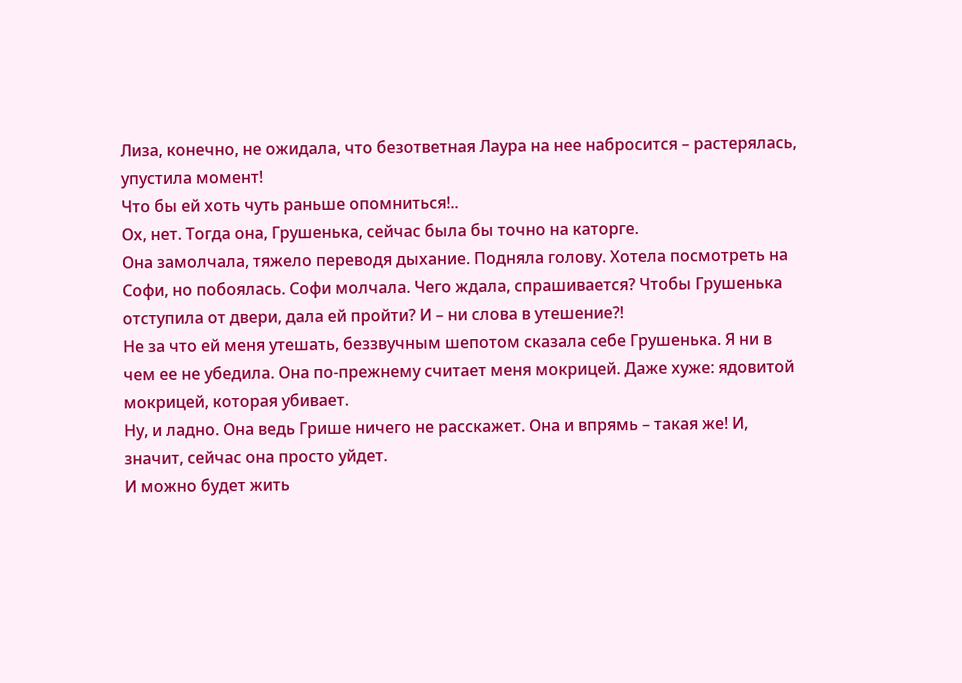Лиза, конечно, не ожидала, что безответная Лаура на нее набросится – растерялась, упустила момент!
Что бы ей хоть чуть раньше опомниться!..
Ох, нет. Тогда она, Грушенька, сейчас была бы точно на каторге.
Она замолчала, тяжело переводя дыхание. Подняла голову. Хотела посмотреть на Софи, но побоялась. Софи молчала. Чего ждала, спрашивается? Чтобы Грушенька отступила от двери, дала ей пройти? И – ни слова в утешение?!
Не за что ей меня утешать, беззвучным шепотом сказала себе Грушенька. Я ни в чем ее не убедила. Она по-прежнему считает меня мокрицей. Даже хуже: ядовитой мокрицей, которая убивает.
Ну, и ладно. Она ведь Грише ничего не расскажет. Она и впрямь – такая же! И, значит, сейчас она просто уйдет.
И можно будет жить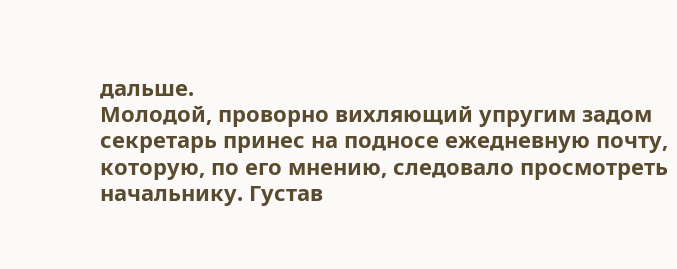дальше.
Молодой, проворно вихляющий упругим задом секретарь принес на подносе ежедневную почту, которую, по его мнению, следовало просмотреть начальнику. Густав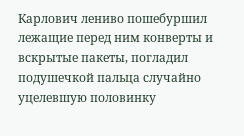Карлович лениво пошебуршил лежащие перед ним конверты и вскрытые пакеты, погладил подушечкой пальца случайно уцелевшую половинку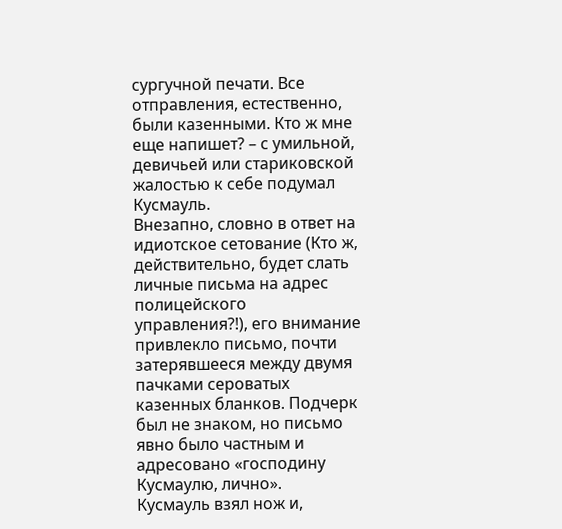сургучной печати. Все отправления, естественно, были казенными. Кто ж мне еще напишет? – с умильной, девичьей или стариковской жалостью к себе подумал Кусмауль.
Внезапно, словно в ответ на идиотское сетование (Кто ж, действительно, будет слать личные письма на адрес полицейского управления?!), его внимание привлекло письмо, почти затерявшееся между двумя пачками сероватых казенных бланков. Подчерк был не знаком, но письмо явно было частным и адресовано «господину Кусмаулю, лично».
Кусмауль взял нож и,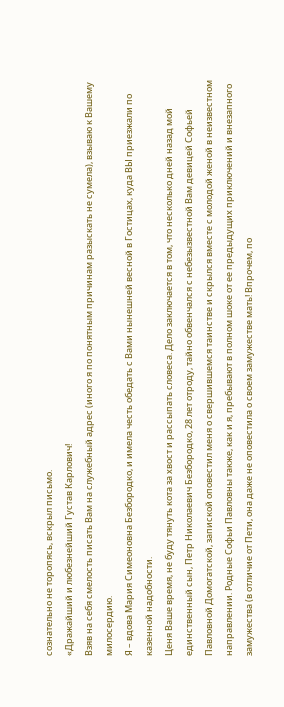сознательно не торопясь, вскрыл письмо.
«Дражайший и любезнейший Густав Карлович!
Взяв на себя смелость писать Вам на служебный адрес (иного я по понятным причинам разыскать не сумела), взываю к Вашему милосердию.
Я – вдова Мария Симеоновна Безбородко, и имела честь обедать с Вами нынешней весной в Гостицах, куда ВЫ приезжали по казенной надобности.
Ценя Ваше время, не буду тянуть кота за хвост и рассыпать словеса. Дело заключается в том, что несколько дней назад мой единственный сын, Петр Николаевич Безбородко, 28 лет отроду, тайно обвенчался с небезызвестной Вам девицей Софьей Павловной Домогатской, запиской оповестил меня о свершившемся таинстве и скрылся вместе с молодой женой в неизвестном направлении. Родные Софьи Павловны также, как и я, пребывают в полном шоке от ее предыдущих приключений и внезапного замужества (в отличие от Пети, она даже не оповестила о своем замужестве мать! Впрочем, по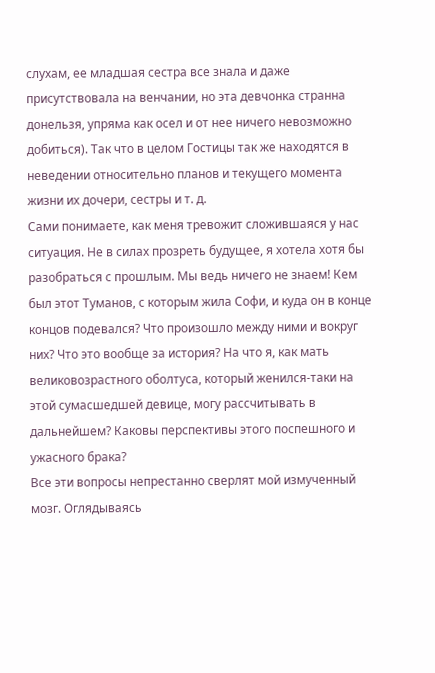слухам, ее младшая сестра все знала и даже присутствовала на венчании, но эта девчонка странна донельзя, упряма как осел и от нее ничего невозможно добиться). Так что в целом Гостицы так же находятся в неведении относительно планов и текущего момента жизни их дочери, сестры и т. д.
Сами понимаете, как меня тревожит сложившаяся у нас ситуация. Не в силах прозреть будущее, я хотела хотя бы разобраться с прошлым. Мы ведь ничего не знаем! Кем был этот Туманов, с которым жила Софи, и куда он в конце концов подевался? Что произошло между ними и вокруг них? Что это вообще за история? На что я, как мать великовозрастного оболтуса, который женился-таки на этой сумасшедшей девице, могу рассчитывать в дальнейшем? Каковы перспективы этого поспешного и ужасного брака?
Все эти вопросы непрестанно сверлят мой измученный мозг. Оглядываясь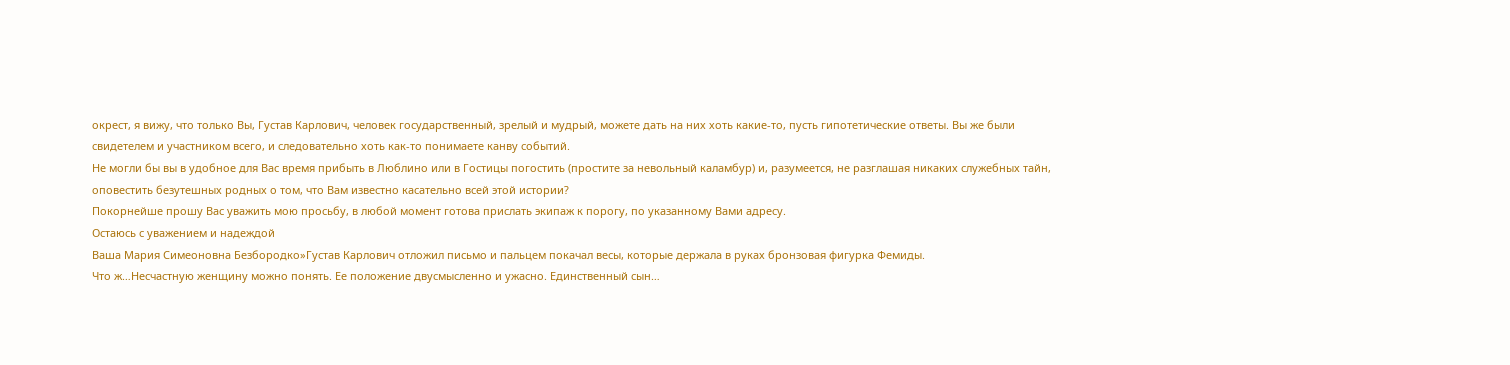окрест, я вижу, что только Вы, Густав Карлович, человек государственный, зрелый и мудрый, можете дать на них хоть какие-то, пусть гипотетические ответы. Вы же были свидетелем и участником всего, и следовательно хоть как-то понимаете канву событий.
Не могли бы вы в удобное для Вас время прибыть в Люблино или в Гостицы погостить (простите за невольный каламбур) и, разумеется, не разглашая никаких служебных тайн, оповестить безутешных родных о том, что Вам известно касательно всей этой истории?
Покорнейше прошу Вас уважить мою просьбу, в любой момент готова прислать экипаж к порогу, по указанному Вами адресу.
Остаюсь с уважением и надеждой
Ваша Мария Симеоновна Безбородко»Густав Карлович отложил письмо и пальцем покачал весы, которые держала в руках бронзовая фигурка Фемиды.
Что ж…Несчастную женщину можно понять. Ее положение двусмысленно и ужасно. Единственный сын…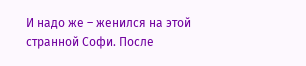И надо же – женился на этой странной Софи. После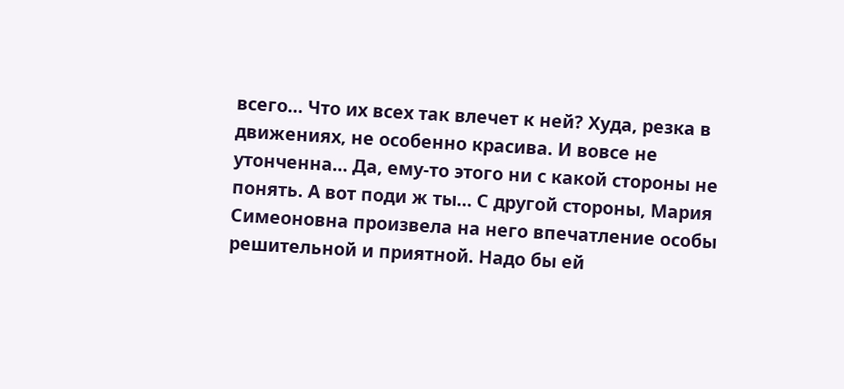всего… Что их всех так влечет к ней? Худа, резка в движениях, не особенно красива. И вовсе не утонченна… Да, ему-то этого ни с какой стороны не понять. А вот поди ж ты… С другой стороны, Мария Симеоновна произвела на него впечатление особы решительной и приятной. Надо бы ей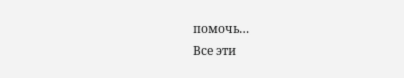помочь…
Все эти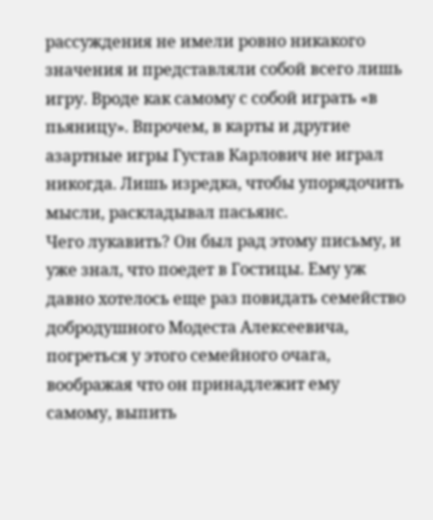рассуждения не имели ровно никакого значения и представляли собой всего лишь игру. Вроде как самому с собой играть «в пьяницу». Впрочем, в карты и другие азартные игры Густав Карлович не играл никогда. Лишь изредка, чтобы упорядочить мысли, раскладывал пасьянс.
Чего лукавить? Он был рад этому письму, и уже знал, что поедет в Гостицы. Ему уж давно хотелось еще раз повидать семейство добродушного Модеста Алексеевича, погреться у этого семейного очага, воображая что он принадлежит ему самому, выпить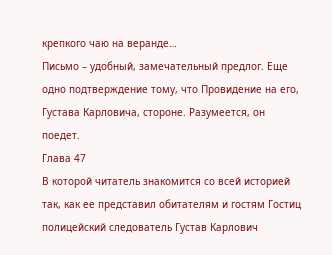крепкого чаю на веранде…
Письмо – удобный, замечательный предлог. Еще одно подтверждение тому, что Провидение на его, Густава Карловича, стороне. Разумеется, он поедет.
Глава 47
В которой читатель знакомится со всей историей так, как ее представил обитателям и гостям Гостиц полицейский следователь Густав Карлович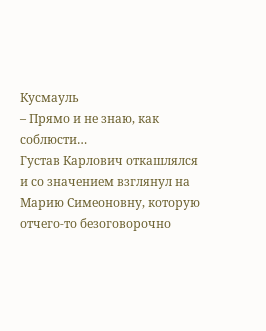Кусмауль
– Прямо и не знаю, как соблюсти…
Густав Карлович откашлялся и со значением взглянул на Марию Симеоновну, которую отчего-то безоговорочно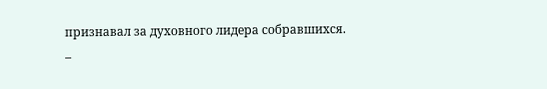признавал за духовного лидера собравшихся.
–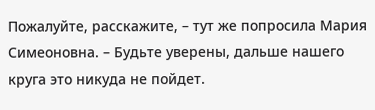Пожалуйте, расскажите, – тут же попросила Мария Симеоновна. – Будьте уверены, дальше нашего круга это никуда не пойдет.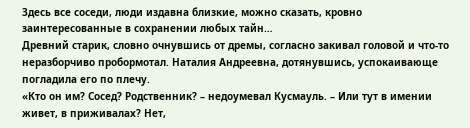Здесь все соседи, люди издавна близкие, можно сказать, кровно заинтересованные в сохранении любых тайн…
Древний старик, словно очнувшись от дремы, согласно закивал головой и что-то неразборчиво пробормотал. Наталия Андреевна, дотянувшись, успокаивающе погладила его по плечу.
«Кто он им? Сосед? Родственник? – недоумевал Кусмауль. – Или тут в имении живет, в приживалах? Нет,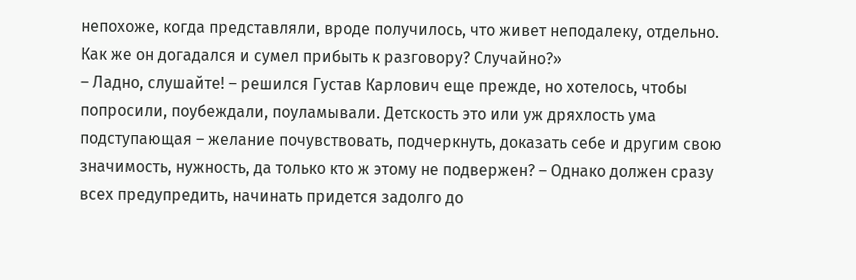непохоже, когда представляли, вроде получилось, что живет неподалеку, отдельно. Как же он догадался и сумел прибыть к разговору? Случайно?»
– Ладно, слушайте! – решился Густав Карлович еще прежде, но хотелось, чтобы попросили, поубеждали, поуламывали. Детскость это или уж дряхлость ума подступающая – желание почувствовать, подчеркнуть, доказать себе и другим свою значимость, нужность, да только кто ж этому не подвержен? – Однако должен сразу всех предупредить, начинать придется задолго до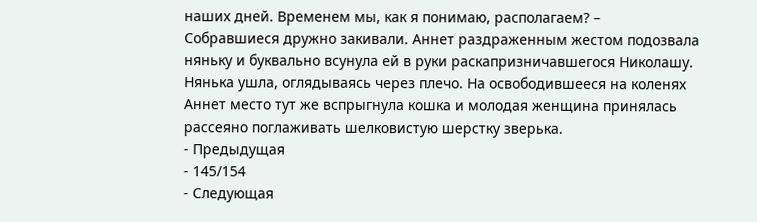наших дней. Временем мы, как я понимаю, располагаем? –
Собравшиеся дружно закивали. Аннет раздраженным жестом подозвала няньку и буквально всунула ей в руки раскапризничавшегося Николашу. Нянька ушла, оглядываясь через плечо. На освободившееся на коленях Аннет место тут же вспрыгнула кошка и молодая женщина принялась рассеяно поглаживать шелковистую шерстку зверька.
- Предыдущая
- 145/154
- Следующая